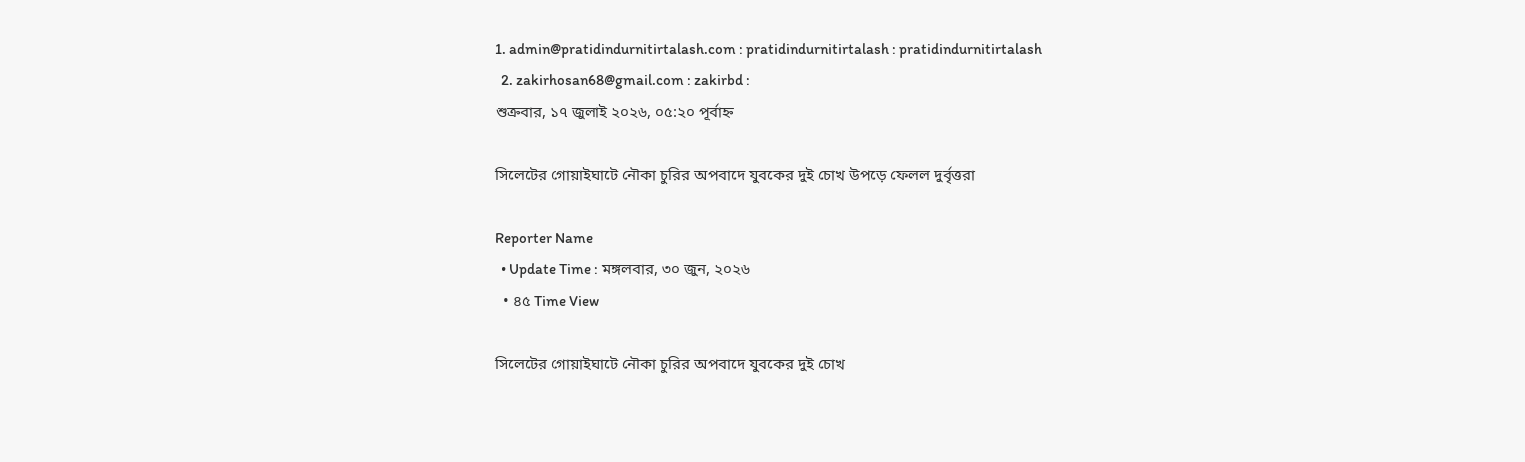1. admin@pratidindurnitirtalash.com : pratidindurnitirtalash : pratidindurnitirtalash
  2. zakirhosan68@gmail.com : zakirbd :
শুক্রবার, ১৭ জুলাই ২০২৬, ০৫:২০ পূর্বাহ্ন

সিলেটের গোয়াইঘাটে নৌকা চুরির অপবাদে যুবকের দুই চোখ উপড়ে ফেলল দুর্বৃত্তরা

Reporter Name
  • Update Time : মঙ্গলবার, ৩০ জুন, ২০২৬
  • ৪৫ Time View

সিলেটের গোয়াইঘাটে নৌকা চুরির অপবাদে যুবকের দুই চোখ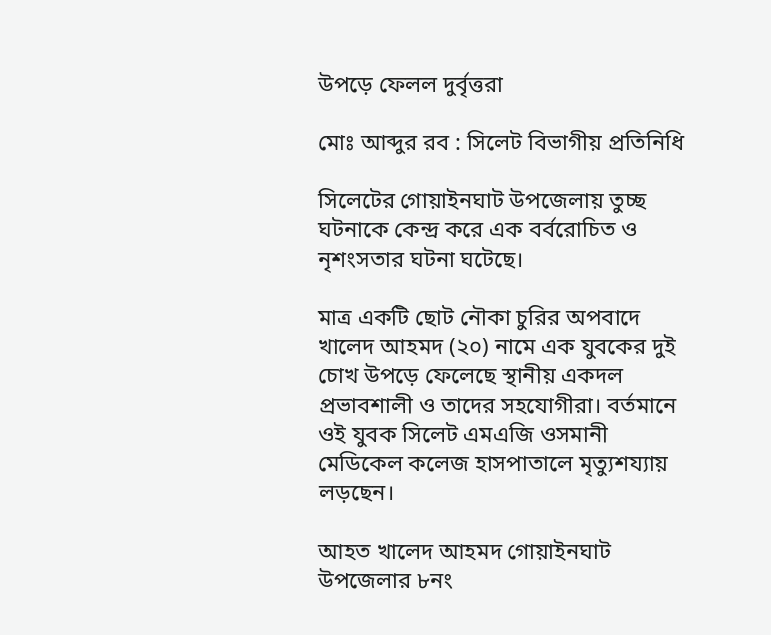উপড়ে ফেলল দুর্বৃত্তরা

মোঃ আব্দুর রব : সিলেট বিভাগীয় প্রতিনিধি

সিলেটের গোয়াইনঘাট উপজেলায় তুচ্ছ ঘটনাকে কেন্দ্র করে এক বর্বরোচিত ও নৃশংসতার ঘটনা ঘটেছে।

মাত্র একটি ছোট নৌকা চুরির অপবাদে খালেদ আহমদ (২০) নামে এক যুবকের দুই চোখ উপড়ে ফেলেছে স্থানীয় একদল প্রভাবশালী ও তাদের সহযোগীরা। বর্তমানে ওই যুবক সিলেট এমএজি ওসমানী মেডিকেল কলেজ হাসপাতালে মৃত্যুশয্যায় লড়ছেন।

আহত খালেদ আহমদ গোয়াইনঘাট উপজেলার ৮নং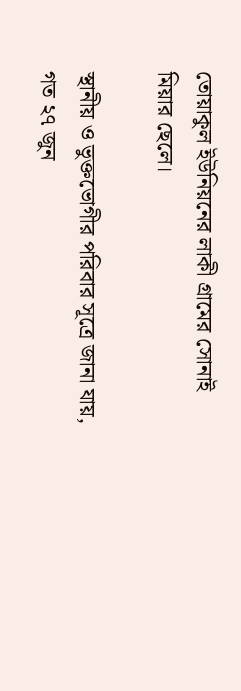তোয়াকুল ইউনিয়নের লাকী গ্রামের সোনাই মিয়ার ছেলে।

স্থানীয় ও ভুক্তভোগীর পরিবার সূত্রে জানা যায়, গত ২৭ জুন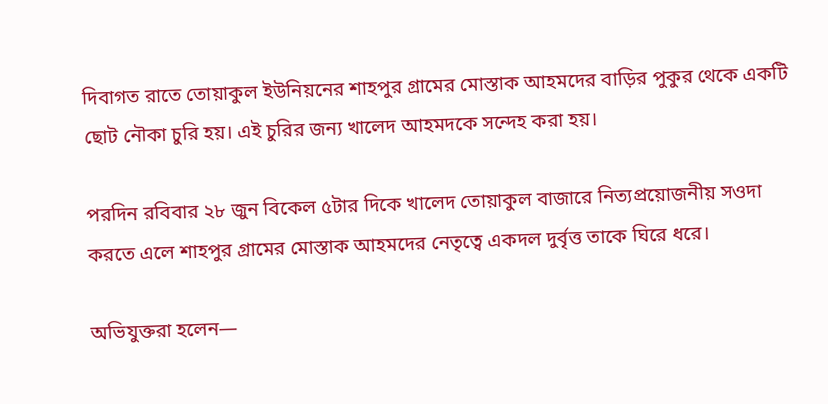দিবাগত রাতে তোয়াকুল ইউনিয়নের শাহপুর গ্রামের মোস্তাক আহমদের বাড়ির পুকুর থেকে একটি ছোট নৌকা চুরি হয়। এই চুরির জন্য খালেদ আহমদকে সন্দেহ করা হয়।

পরদিন রবিবার ২৮ জুন বিকেল ৫টার দিকে খালেদ তোয়াকুল বাজারে নিত্যপ্রয়োজনীয় সওদা করতে এলে শাহপুর গ্রামের মোস্তাক আহমদের নেতৃত্বে একদল দুর্বৃত্ত তাকে ঘিরে ধরে।

অভিযুক্তরা হলেন—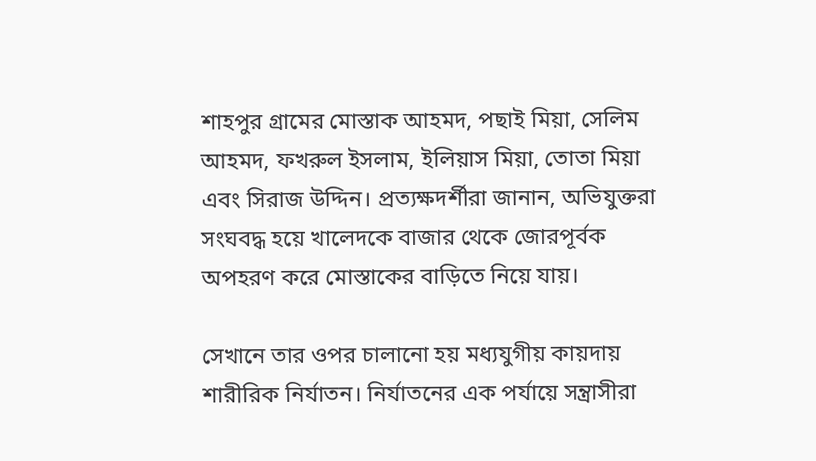শাহপুর গ্রামের মোস্তাক আহমদ, পছাই মিয়া, সেলিম আহমদ, ফখরুল ইসলাম, ইলিয়াস মিয়া, তোতা মিয়া এবং সিরাজ উদ্দিন। প্রত্যক্ষদর্শীরা জানান, অভিযুক্তরা সংঘবদ্ধ হয়ে খালেদকে বাজার থেকে জোরপূর্বক অপহরণ করে মোস্তাকের বাড়িতে নিয়ে যায়।

সেখানে তার ওপর চালানো হয় মধ্যযুগীয় কায়দায় শারীরিক নির্যাতন। নির্যাতনের এক পর্যায়ে সন্ত্রাসীরা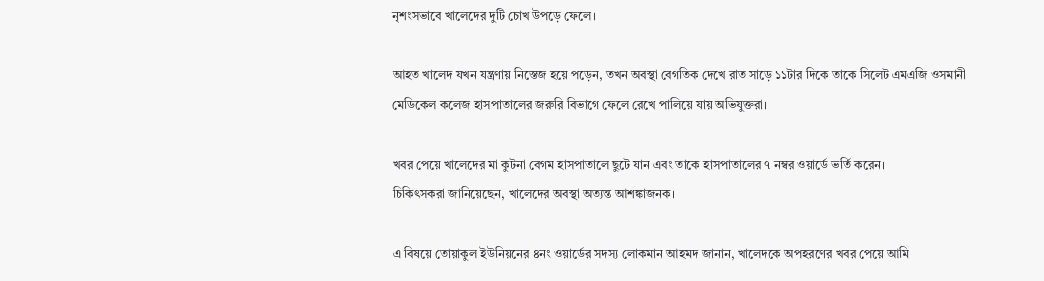নৃশংসভাবে খালেদের দুটি চোখ উপড়ে ফেলে।

আহত খালেদ যখন যন্ত্রণায় নিস্তেজ হয়ে পড়েন, তখন অবস্থা বেগতিক দেখে রাত সাড়ে ১১টার দিকে তাকে সিলেট এমএজি ওসমানী মেডিকেল কলেজ হাসপাতালের জরুরি বিভাগে ফেলে রেখে পালিয়ে যায় অভিযুক্তরা।

খবর পেয়ে খালেদের মা কুটনা বেগম হাসপাতালে ছুটে যান এবং তাকে হাসপাতালের ৭ নম্বর ওয়ার্ডে ভর্তি করেন।
চিকিৎসকরা জানিয়েছেন, খালেদের অবস্থা অত্যন্ত আশঙ্কাজনক।

এ বিষয়ে তোয়াকুল ইউনিয়নের ৪নং ওয়ার্ডের সদস্য লোকমান আহমদ জানান, খালেদকে অপহরণের খবর পেয়ে আমি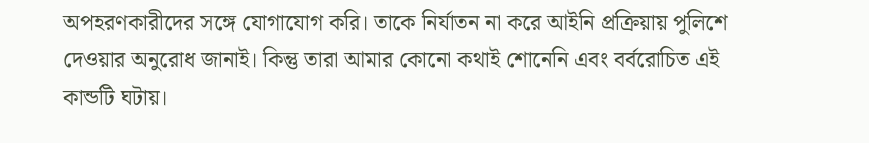অপহরণকারীদের সঙ্গে যোগাযোগ করি। তাকে নির্যাতন না করে আইনি প্রক্রিয়ায় পুলিশে দেওয়ার অনুরোধ জানাই। কিন্তু তারা আমার কোনো কথাই শোনেনি এবং বর্বরোচিত এই কান্ডটি ঘটায়।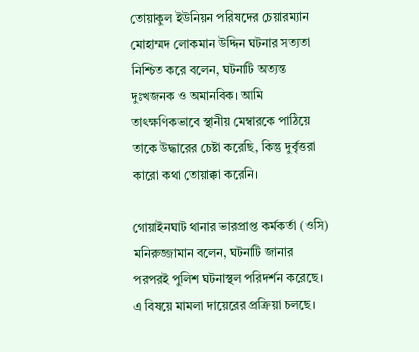তোয়াকুল ইউনিয়ন পরিষদের চেয়ারম্যান মোহাম্মদ লোকমান উদ্দিন ঘটনার সত্যতা নিশ্চিত করে বলেন, ঘটনাটি অত্যন্ত দুঃখজনক ও অমানবিক। আমি তাৎক্ষণিকভাবে স্থানীয় মেম্বারকে পাঠিয়ে তাকে উদ্ধারের চেষ্টা করেছি, কিন্তু দুর্বৃত্তরা কারো কথা তোয়াক্কা করেনি।

গোয়াইনঘাট থানার ভারপ্রাপ্ত কর্মকর্তা (ওসি) মনিরুজ্জামান বলেন, ঘটনাটি জানার পরপরই পুলিশ ঘটনাস্থল পরিদর্শন করেছে। এ বিষয়ে মামলা দায়েরের প্রক্রিয়া চলছে।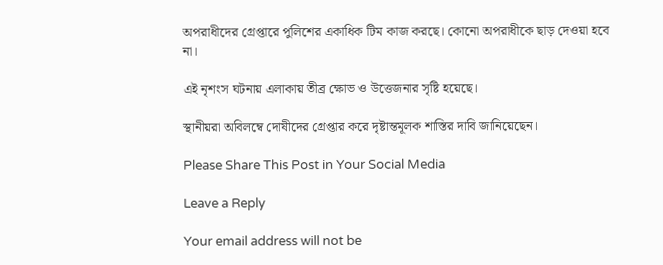অপরাধীদের গ্রেপ্তারে পুলিশের একাধিক টিম কাজ করছে। কোনো অপরাধীকে ছাড় দেওয়া হবে না।

এই নৃশংস ঘটনায় এলাকায় তীব্র ক্ষোভ ও উত্তেজনার সৃষ্টি হয়েছে।

স্থানীয়রা অবিলম্বে দোষীদের গ্রেপ্তার করে দৃষ্টান্তমূলক শাস্তির দাবি জানিয়েছেন।

Please Share This Post in Your Social Media

Leave a Reply

Your email address will not be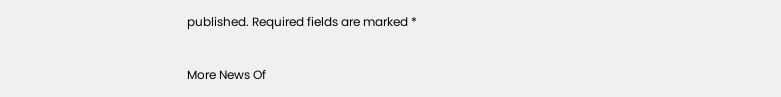published. Required fields are marked *

More News Of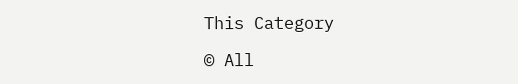This Category

© All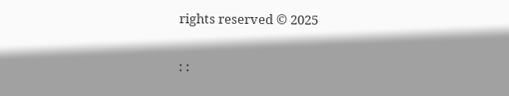rights reserved © 2025

: :